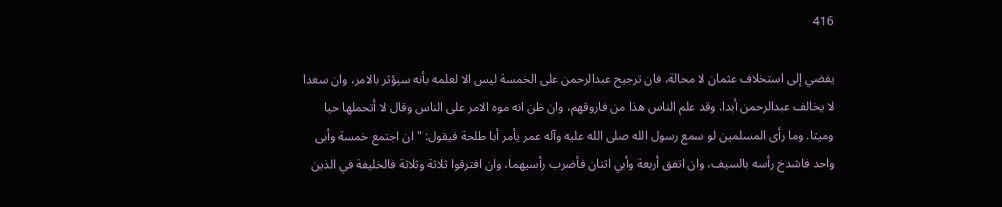416

يفضي إلى استخلاف عثمان لا محالة، فان ترجيح عبدالرحمن على الخمسة ليس الا لعلمه بأنه سيؤثر بالامر، وان سعدا لا يخالف عبدالرحمن أبدا. وقد علم الناس هذا من فاروقهم، وان ظن انه موه الامر على الناس وقال لا أتحملها حيا وميتا. وما رأى المسلمين لو سمع رسول الله صلى الله عليه وآله عمر يأمر أبا طلحة فيقول: " ان اجتمع خمسة وأبى واحد فاشدخ رأسه بالسيف، وان اتفق أربعة وأبي اثنان فأضرب رأسيهما، وان افترقوا ثلاثة وثلاثة فالخليفة في الذين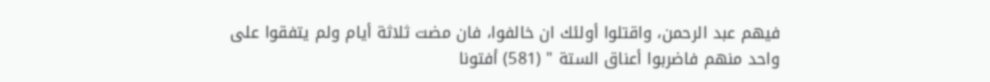فيهم عبد الرحمن، واقتلوا أولئك ان خالفوا، فان مضت ثلاثة أيام ولم يتفقوا على واحد منهم فاضربوا أعناق الستة " (581) أفتونا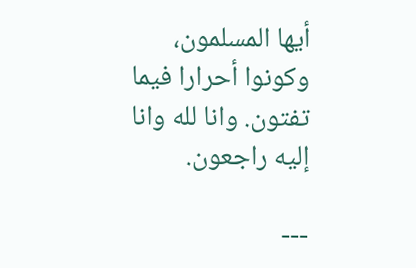أيها المسلمون، وكونوا أحرارا فيما تفتون. وانا لله وانا إليه راجعون.

---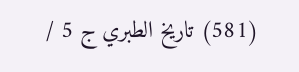(581) تاريخ الطبري ج 5 /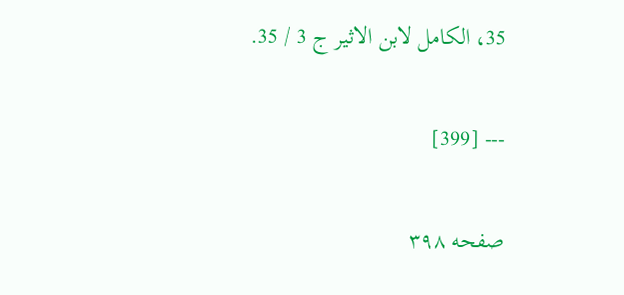35، الكامل لابن الاثير ج 3 / 35.

--- [399]

صفحه ۳۹۸